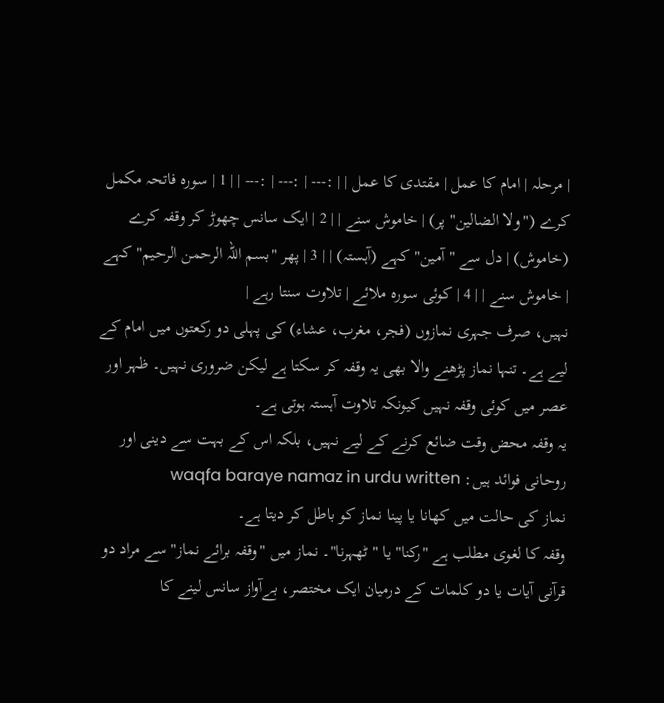| مرحلہ | امام کا عمل | مقتدی کا عمل | | :--- | :--- | :--- | | 1 | سورہ فاتحہ مکمل کرے ("ولا الضالین" پر) | خاموش سنے | | 2 | ایک سانس چھوڑ کر وقفہ کرے (خاموش) | دل سے "آمین" کہے (آہستہ) | | 3 | پھر "بسم اللہ الرحمن الرحیم" کہے | خاموش سنے | | 4 | کوئی سورہ ملائے | تلاوت سنتا رہے |
نہیں، صرف جہری نمازوں (فجر، مغرب، عشاء) کی پہلی دو رکعتوں میں امام کے لیے ہے۔ تنہا نماز پڑھنے والا بھی یہ وقفہ کر سکتا ہے لیکن ضروری نہیں۔ ظہر اور عصر میں کوئی وقفہ نہیں کیونکہ تلاوت آہستہ ہوتی ہے۔
یہ وقفہ محض وقت ضائع کرنے کے لیے نہیں، بلکہ اس کے بہت سے دینی اور روحانی فوائد ہیں: waqfa baraye namaz in urdu written
نماز کی حالت میں کھانا یا پینا نماز کو باطل کر دیتا ہے۔
وقفہ کا لغوی مطلب ہے "رکنا" یا "ٹھہرنا"۔ نماز میں "وقفہ برائے نماز" سے مراد دو قرآنی آیات یا دو کلمات کے درمیان ایک مختصر، بےآواز سانس لینے کا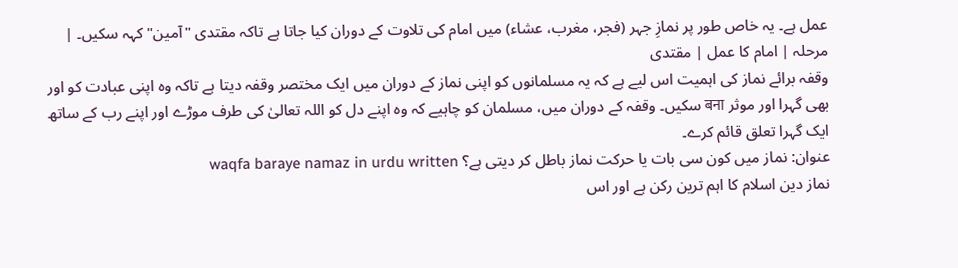عمل ہے۔ یہ خاص طور پر نمازِ جہر (فجر، مغرب، عشاء) میں امام کی تلاوت کے دوران کیا جاتا ہے تاکہ مقتدی "آمین" کہہ سکیں۔ | مرحلہ | امام کا عمل | مقتدی
وقفہ برائے نماز کی اہمیت اس لیے ہے کہ یہ مسلمانوں کو اپنی نماز کے دوران میں ایک مختصر وقفہ دیتا ہے تاکہ وہ اپنی عبادت کو اور بھی گہرا اور موثر बना سکیں۔ وقفہ کے دوران میں، مسلمان کو چاہیے کہ وہ اپنے دل کو اللہ تعالیٰ کی طرف موڑے اور اپنے رب کے ساتھ ایک گہرا تعلق قائم کرے۔
عنوان: نماز میں کون سی بات یا حرکت نماز باطل کر دیتی ہے؟ waqfa baraye namaz in urdu written
نماز دین اسلام کا اہم ترین رکن ہے اور اس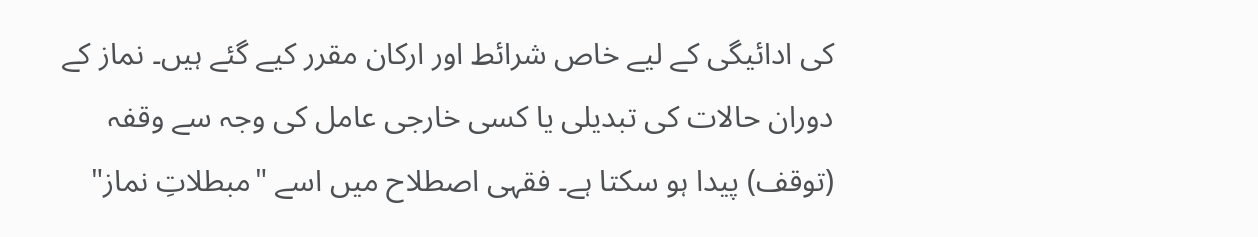کی ادائیگی کے لیے خاص شرائط اور ارکان مقرر کیے گئے ہیں۔ نماز کے دوران حالات کی تبدیلی یا کسی خارجی عامل کی وجہ سے وقفہ (توقف) پیدا ہو سکتا ہے۔ فقہی اصطلاح میں اسے "مبطلاتِ نماز"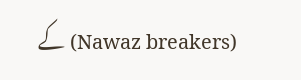(Nawaz breakers) کے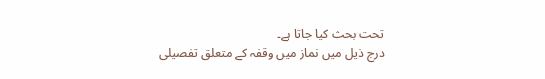تحت بحث کیا جاتا ہے۔
درج ذیل میں نماز میں وقفہ کے متعلق تفصیلی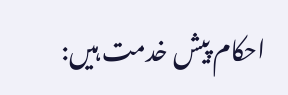احکام پیش خدمت ہیں: